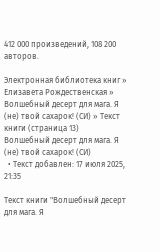412 000 произведений, 108 200 авторов.

Электронная библиотека книг » Елизавета Рождественская » Волшебный десерт для мага. Я (не) твой сахарок! (СИ) » Текст книги (страница 13)
Волшебный десерт для мага. Я (не) твой сахарок! (СИ)
  • Текст добавлен: 17 июля 2025, 21:35

Текст книги "Волшебный десерт для мага. Я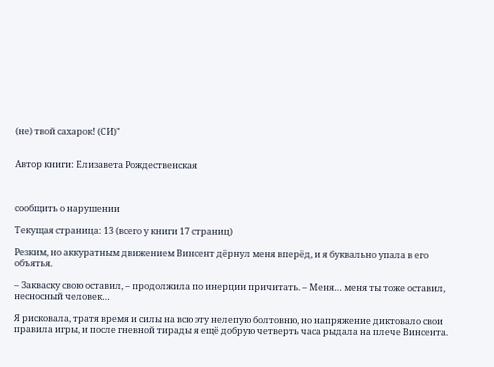(не) твой сахарок! (СИ)"


Автор книги: Елизавета Рождественская



сообщить о нарушении

Текущая страница: 13 (всего у книги 17 страниц)

Резким, но аккуратным движением Винсент дёрнул меня вперёд, и я буквально упала в его объятья.

– Закваску свою оставил, – продолжила по инерции причитать. – Меня… меня ты тоже оставил, несносный человек…

Я рисковала, тратя время и силы на всю эту нелепую болтовню, но напряжение диктовало свои правила игры, и после гневной тирады я ещё добрую четверть часа рыдала на плече Винсента.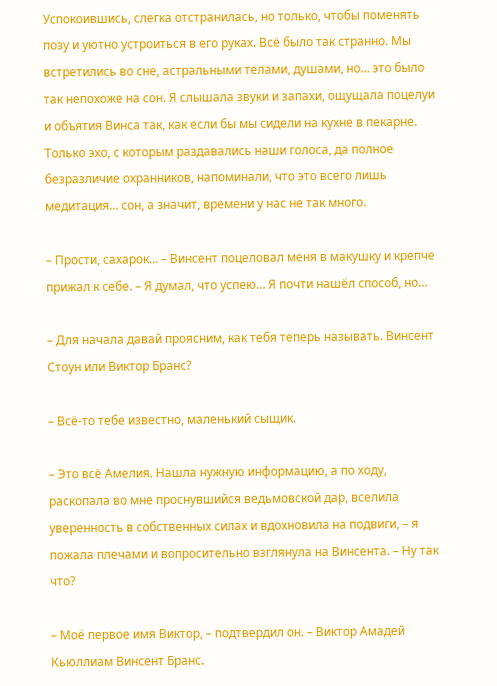Успокоившись, слегка отстранилась, но только, чтобы поменять позу и уютно устроиться в его руках. Всё было так странно. Мы встретились во сне, астральными телами, душами, но… это было так непохоже на сон. Я слышала звуки и запахи, ощущала поцелуи и объятия Винса так, как если бы мы сидели на кухне в пекарне. Только эхо, с которым раздавались наши голоса, да полное безразличие охранников, напоминали, что это всего лишь медитация… сон, а значит, времени у нас не так много.

– Прости, сахарок… – Винсент поцеловал меня в макушку и крепче прижал к себе. – Я думал, что успею… Я почти нашёл способ, но…

– Для начала давай проясним, как тебя теперь называть. Винсент Стоун или Виктор Бранс?

– Всё-то тебе известно, маленький сыщик.

– Это всё Амелия. Нашла нужную информацию, а по ходу, раскопала во мне проснувшийся ведьмовской дар, вселила уверенность в собственных силах и вдохновила на подвиги, – я пожала плечами и вопросительно взглянула на Винсента. – Ну так что?

– Моё первое имя Виктор, – подтвердил он. – Виктор Амадей Кьюллиам Винсент Бранс.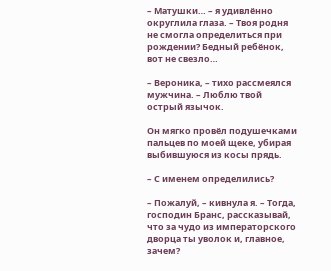– Матушки… – я удивлённо округлила глаза. – Твоя родня не смогла определиться при рождении? Бедный ребёнок, вот не свезло…

– Вероника, – тихо рассмеялся мужчина. – Люблю твой острый язычок.

Он мягко провёл подушечками пальцев по моей щеке, убирая выбившуюся из косы прядь.

– С именем определились?

– Пожалуй, – кивнула я. – Тогда, господин Бранс, рассказывай, что за чудо из императорского дворца ты уволок и, главное, зачем?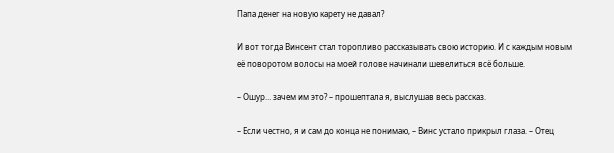Папа денег на новую карету не давал?

И вот тогда Винсент стал торопливо рассказывать свою историю. И с каждым новым её поворотом волосы на моей голове начинали шевелиться всё больше.

– Ошур… зачем им это? – прошептала я, выслушав весь рассказ.

– Если честно, я и сам до конца не понимаю, – Винс устало прикрыл глаза. – Отец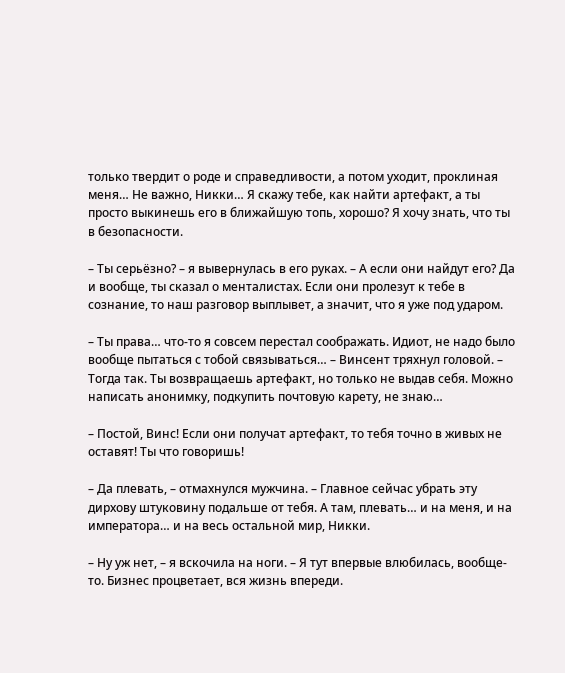только твердит о роде и справедливости, а потом уходит, проклиная меня… Не важно, Никки… Я скажу тебе, как найти артефакт, а ты просто выкинешь его в ближайшую топь, хорошо? Я хочу знать, что ты в безопасности.

– Ты серьёзно? – я вывернулась в его руках. – А если они найдут его? Да и вообще, ты сказал о менталистах. Если они пролезут к тебе в сознание, то наш разговор выплывет, а значит, что я уже под ударом.

– Ты права… что-то я совсем перестал соображать. Идиот, не надо было вообще пытаться с тобой связываться… – Винсент тряхнул головой. – Тогда так. Ты возвращаешь артефакт, но только не выдав себя. Можно написать анонимку, подкупить почтовую карету, не знаю…

– Постой, Винс! Если они получат артефакт, то тебя точно в живых не оставят! Ты что говоришь!

– Да плевать, – отмахнулся мужчина. – Главное сейчас убрать эту дирхову штуковину подальше от тебя. А там, плевать… и на меня, и на императора… и на весь остальной мир, Никки.

– Ну уж нет, – я вскочила на ноги. – Я тут впервые влюбилась, вообще-то. Бизнес процветает, вся жизнь впереди.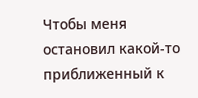Чтобы меня остановил какой-то приближенный к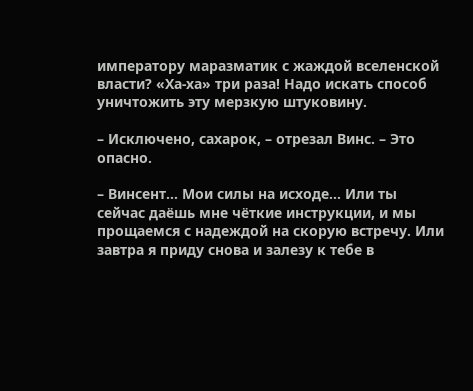императору маразматик с жаждой вселенской власти? «Ха-ха» три раза! Надо искать способ уничтожить эту мерзкую штуковину.

– Исключено, сахарок, – отрезал Винс. – Это опасно.

– Винсент… Мои силы на исходе… Или ты сейчас даёшь мне чёткие инструкции, и мы прощаемся с надеждой на скорую встречу. Или завтра я приду снова и залезу к тебе в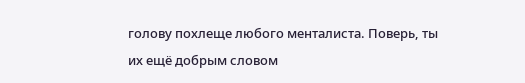голову похлеще любого менталиста. Поверь, ты их ещё добрым словом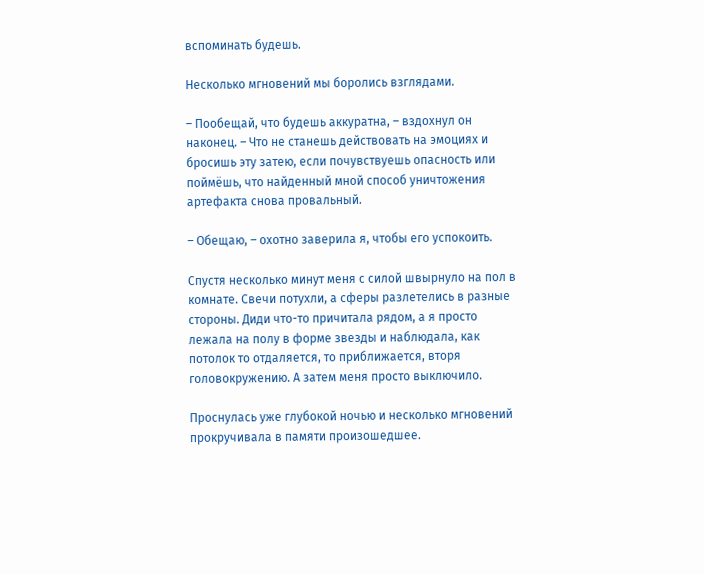вспоминать будешь.

Несколько мгновений мы боролись взглядами.

– Пообещай, что будешь аккуратна, – вздохнул он наконец. – Что не станешь действовать на эмоциях и бросишь эту затею, если почувствуешь опасность или поймёшь, что найденный мной способ уничтожения артефакта снова провальный.

– Обещаю, – охотно заверила я, чтобы его успокоить.

Спустя несколько минут меня с силой швырнуло на пол в комнате. Свечи потухли, а сферы разлетелись в разные стороны. Диди что-то причитала рядом, а я просто лежала на полу в форме звезды и наблюдала, как потолок то отдаляется, то приближается, вторя головокружению. А затем меня просто выключило.

Проснулась уже глубокой ночью и несколько мгновений прокручивала в памяти произошедшее.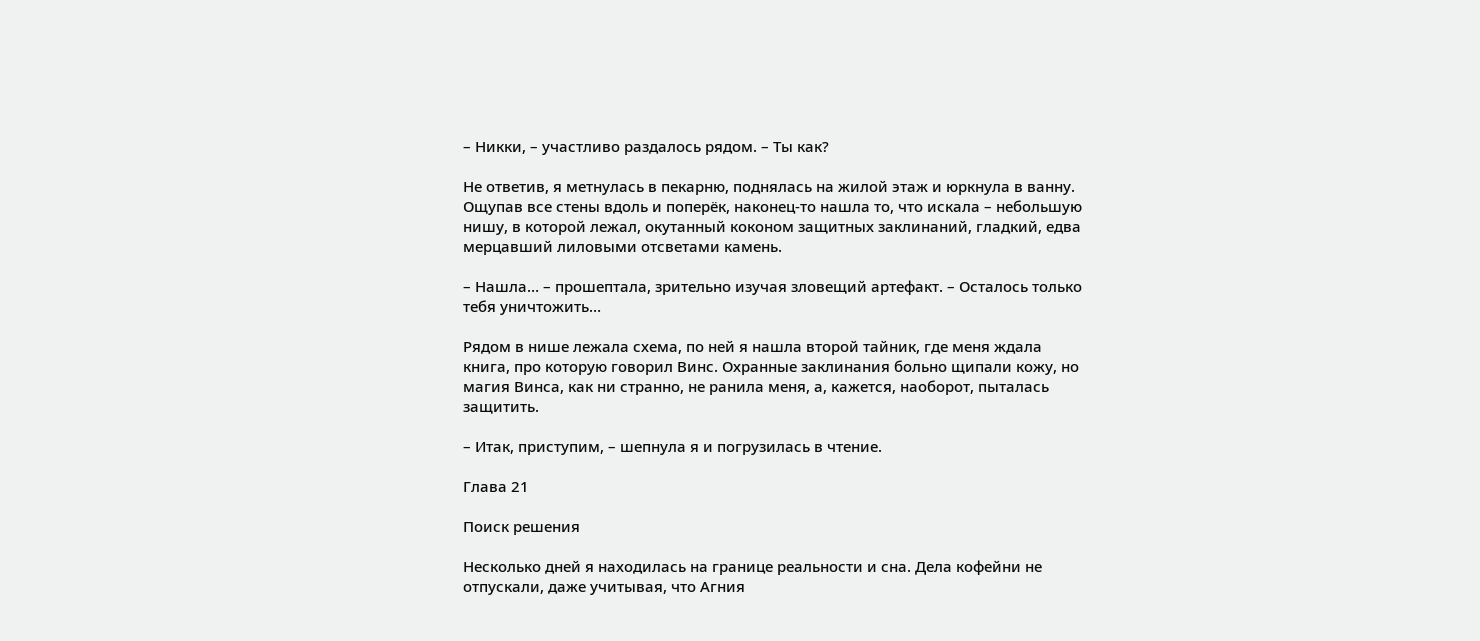– Никки, – участливо раздалось рядом. – Ты как?

Не ответив, я метнулась в пекарню, поднялась на жилой этаж и юркнула в ванну. Ощупав все стены вдоль и поперёк, наконец-то нашла то, что искала – небольшую нишу, в которой лежал, окутанный коконом защитных заклинаний, гладкий, едва мерцавший лиловыми отсветами камень.

– Нашла… – прошептала, зрительно изучая зловещий артефакт. – Осталось только тебя уничтожить…

Рядом в нише лежала схема, по ней я нашла второй тайник, где меня ждала книга, про которую говорил Винс. Охранные заклинания больно щипали кожу, но магия Винса, как ни странно, не ранила меня, а, кажется, наоборот, пыталась защитить.

– Итак, приступим, – шепнула я и погрузилась в чтение.

Глава 21

Поиск решения

Несколько дней я находилась на границе реальности и сна. Дела кофейни не отпускали, даже учитывая, что Агния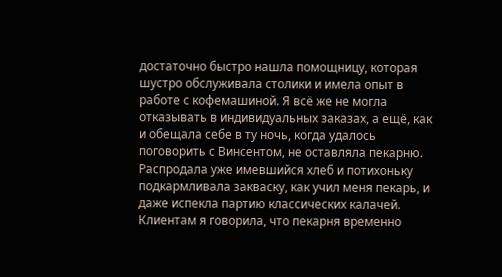достаточно быстро нашла помощницу, которая шустро обслуживала столики и имела опыт в работе с кофемашиной. Я всё же не могла отказывать в индивидуальных заказах, а ещё, как и обещала себе в ту ночь, когда удалось поговорить с Винсентом, не оставляла пекарню. Распродала уже имевшийся хлеб и потихоньку подкармливала закваску, как учил меня пекарь, и даже испекла партию классических калачей. Клиентам я говорила, что пекарня временно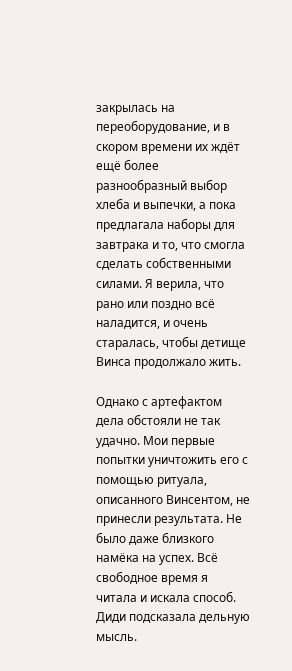закрылась на переоборудование, и в скором времени их ждёт ещё более разнообразный выбор хлеба и выпечки, а пока предлагала наборы для завтрака и то, что смогла сделать собственными силами. Я верила, что рано или поздно всё наладится, и очень старалась, чтобы детище Винса продолжало жить.

Однако с артефактом дела обстояли не так удачно. Мои первые попытки уничтожить его с помощью ритуала, описанного Винсентом, не принесли результата. Не было даже близкого намёка на успех. Всё свободное время я читала и искала способ. Диди подсказала дельную мысль.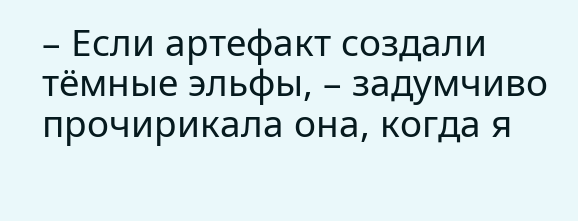– Если артефакт создали тёмные эльфы, – задумчиво прочирикала она, когда я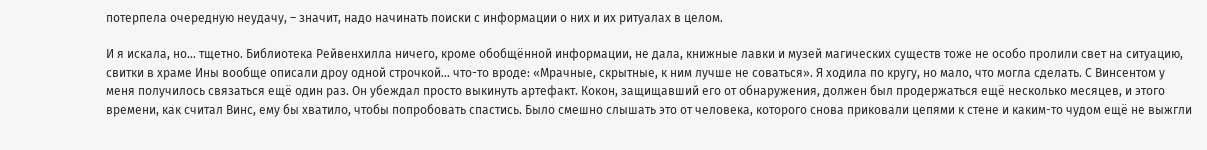потерпела очередную неудачу, – значит, надо начинать поиски с информации о них и их ритуалах в целом.

И я искала, но… тщетно. Библиотека Рейвенхилла ничего, кроме обобщённой информации, не дала, книжные лавки и музей магических существ тоже не особо пролили свет на ситуацию, свитки в храме Ины вообще описали дроу одной строчкой… что-то вроде: «Мрачные, скрытные, к ним лучше не соваться». Я ходила по кругу, но мало, что могла сделать. С Винсентом у меня получилось связаться ещё один раз. Он убеждал просто выкинуть артефакт. Кокон, защищавший его от обнаружения, должен был продержаться ещё несколько месяцев, и этого времени, как считал Винс, ему бы хватило, чтобы попробовать спастись. Было смешно слышать это от человека, которого снова приковали цепями к стене и каким-то чудом ещё не выжгли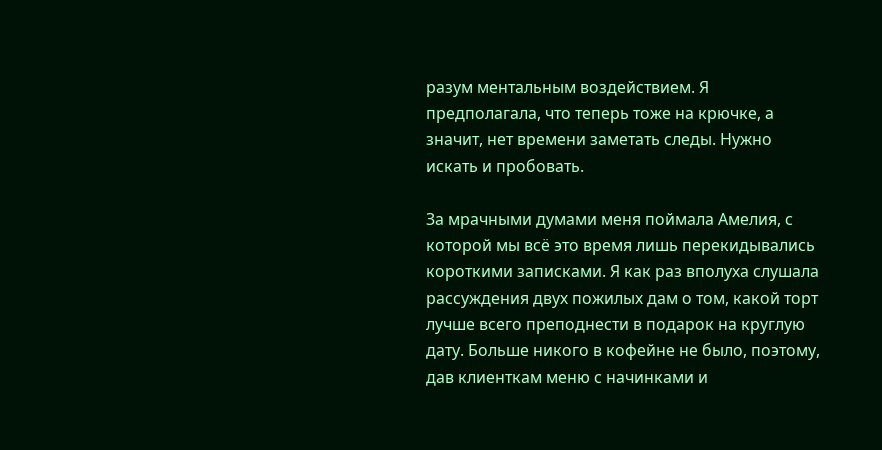разум ментальным воздействием. Я предполагала, что теперь тоже на крючке, а значит, нет времени заметать следы. Нужно искать и пробовать.

За мрачными думами меня поймала Амелия, с которой мы всё это время лишь перекидывались короткими записками. Я как раз вполуха слушала рассуждения двух пожилых дам о том, какой торт лучше всего преподнести в подарок на круглую дату. Больше никого в кофейне не было, поэтому, дав клиенткам меню с начинками и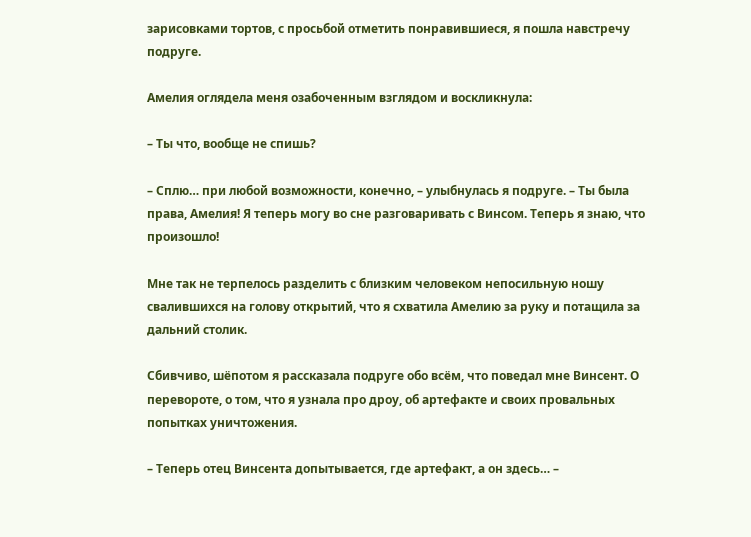зарисовками тортов, с просьбой отметить понравившиеся, я пошла навстречу подруге.

Амелия оглядела меня озабоченным взглядом и воскликнула:

– Ты что, вообще не спишь?

– Сплю… при любой возможности, конечно, – улыбнулась я подруге. – Ты была права, Амелия! Я теперь могу во сне разговаривать с Винсом. Теперь я знаю, что произошло!

Мне так не терпелось разделить с близким человеком непосильную ношу свалившихся на голову открытий, что я схватила Амелию за руку и потащила за дальний столик.

Сбивчиво, шёпотом я рассказала подруге обо всём, что поведал мне Винсент. О перевороте, о том, что я узнала про дроу, об артефакте и своих провальных попытках уничтожения.

– Теперь отец Винсента допытывается, где артефакт, а он здесь… –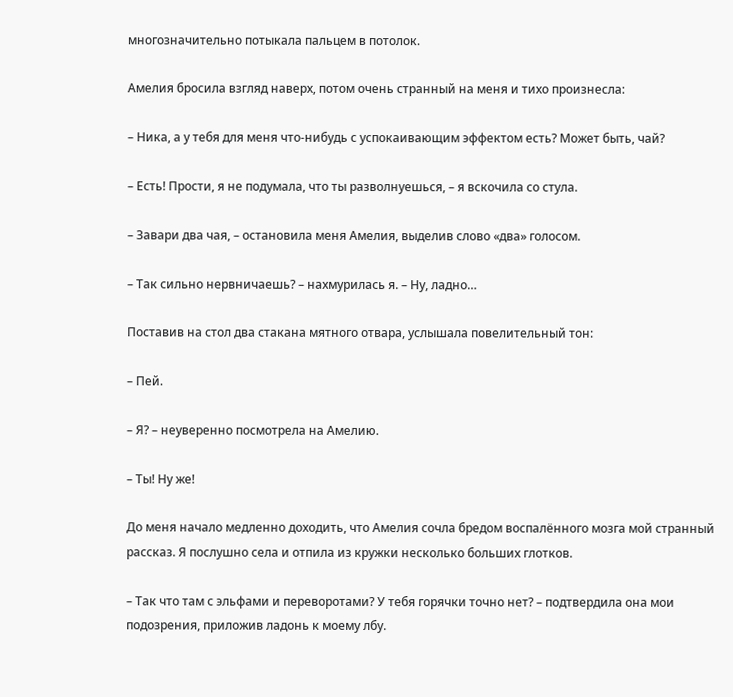многозначительно потыкала пальцем в потолок.

Амелия бросила взгляд наверх, потом очень странный на меня и тихо произнесла:

– Ника, а у тебя для меня что-нибудь с успокаивающим эффектом есть? Может быть, чай?

– Есть! Прости, я не подумала, что ты разволнуешься, – я вскочила со стула.

– Завари два чая, – остановила меня Амелия, выделив слово «два» голосом.

– Так сильно нервничаешь? – нахмурилась я. – Ну, ладно…

Поставив на стол два стакана мятного отвара, услышала повелительный тон:

– Пей.

– Я? – неуверенно посмотрела на Амелию.

– Ты! Ну же!

До меня начало медленно доходить, что Амелия сочла бредом воспалённого мозга мой странный рассказ. Я послушно села и отпила из кружки несколько больших глотков.

– Так что там с эльфами и переворотами? У тебя горячки точно нет? – подтвердила она мои подозрения, приложив ладонь к моему лбу.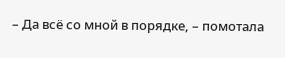– Да всё со мной в порядке, – помотала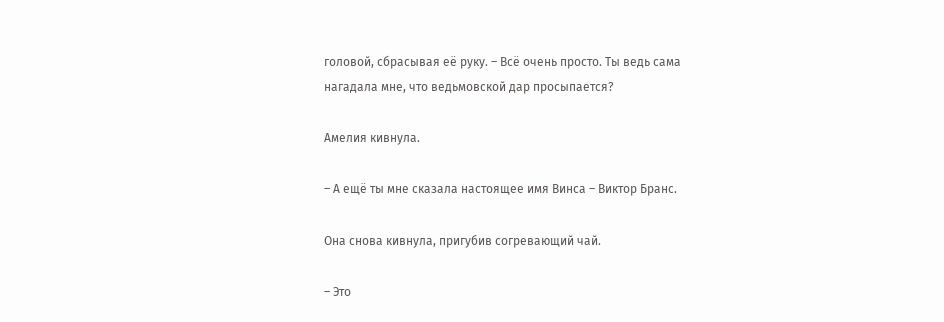головой, сбрасывая её руку. – Всё очень просто. Ты ведь сама нагадала мне, что ведьмовской дар просыпается?

Амелия кивнула.

– А ещё ты мне сказала настоящее имя Винса – Виктор Бранс.

Она снова кивнула, пригубив согревающий чай.

– Это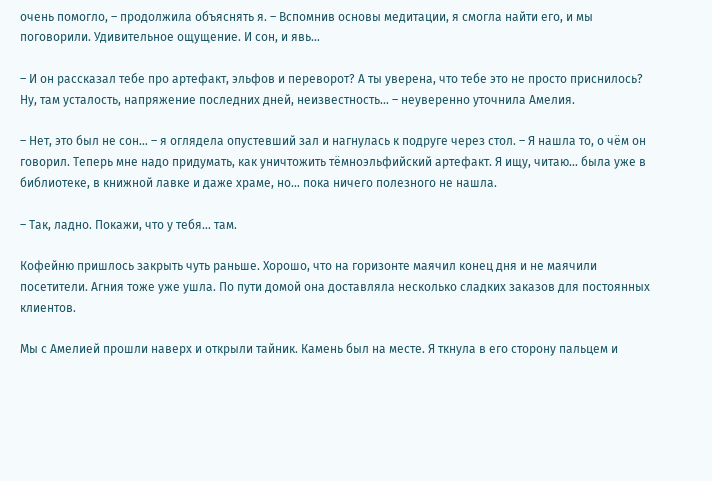очень помогло, – продолжила объяснять я. – Вспомнив основы медитации, я смогла найти его, и мы поговорили. Удивительное ощущение. И сон, и явь…

– И он рассказал тебе про артефакт, эльфов и переворот? А ты уверена, что тебе это не просто приснилось? Ну, там усталость, напряжение последних дней, неизвестность… – неуверенно уточнила Амелия.

– Нет, это был не сон… – я оглядела опустевший зал и нагнулась к подруге через стол. – Я нашла то, о чём он говорил. Теперь мне надо придумать, как уничтожить тёмноэльфийский артефакт. Я ищу, читаю… была уже в библиотеке, в книжной лавке и даже храме, но… пока ничего полезного не нашла.

– Так, ладно. Покажи, что у тебя… там.

Кофейню пришлось закрыть чуть раньше. Хорошо, что на горизонте маячил конец дня и не маячили посетители. Агния тоже уже ушла. По пути домой она доставляла несколько сладких заказов для постоянных клиентов.

Мы с Амелией прошли наверх и открыли тайник. Камень был на месте. Я ткнула в его сторону пальцем и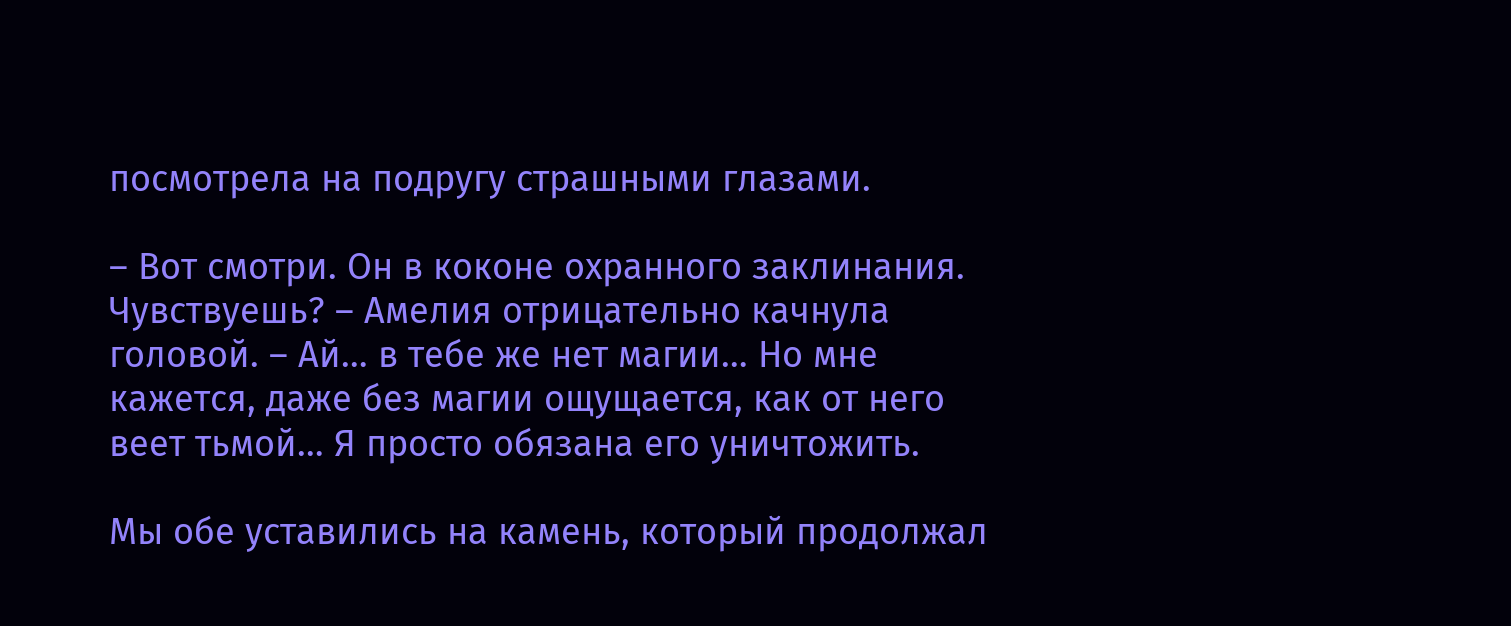посмотрела на подругу страшными глазами.

– Вот смотри. Он в коконе охранного заклинания. Чувствуешь? – Амелия отрицательно качнула головой. – Ай… в тебе же нет магии… Но мне кажется, даже без магии ощущается, как от него веет тьмой… Я просто обязана его уничтожить.

Мы обе уставились на камень, который продолжал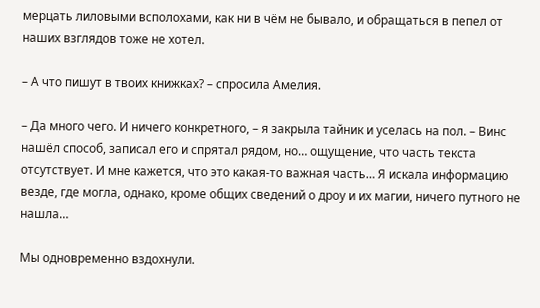мерцать лиловыми всполохами, как ни в чём не бывало, и обращаться в пепел от наших взглядов тоже не хотел.

– А что пишут в твоих книжках? – спросила Амелия.

– Да много чего. И ничего конкретного, – я закрыла тайник и уселась на пол. – Винс нашёл способ, записал его и спрятал рядом, но… ощущение, что часть текста отсутствует. И мне кажется, что это какая-то важная часть… Я искала информацию везде, где могла, однако, кроме общих сведений о дроу и их магии, ничего путного не нашла…

Мы одновременно вздохнули.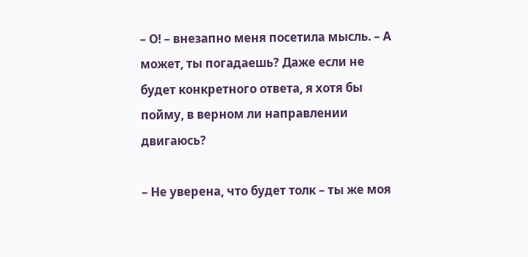– О! – внезапно меня посетила мысль. – А может, ты погадаешь? Даже если не будет конкретного ответа, я хотя бы пойму, в верном ли направлении двигаюсь?

– Не уверена, что будет толк – ты же моя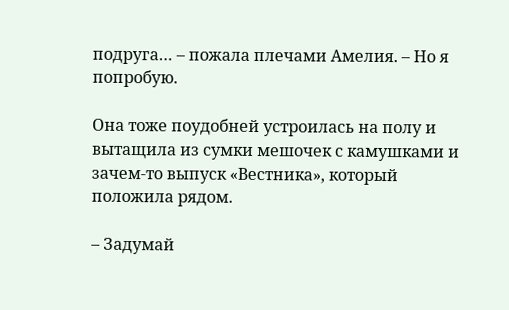подруга… – пожала плечами Амелия. – Но я попробую.

Она тоже поудобней устроилась на полу и вытащила из сумки мешочек с камушками и зачем-то выпуск «Вестника», который положила рядом.

– Задумай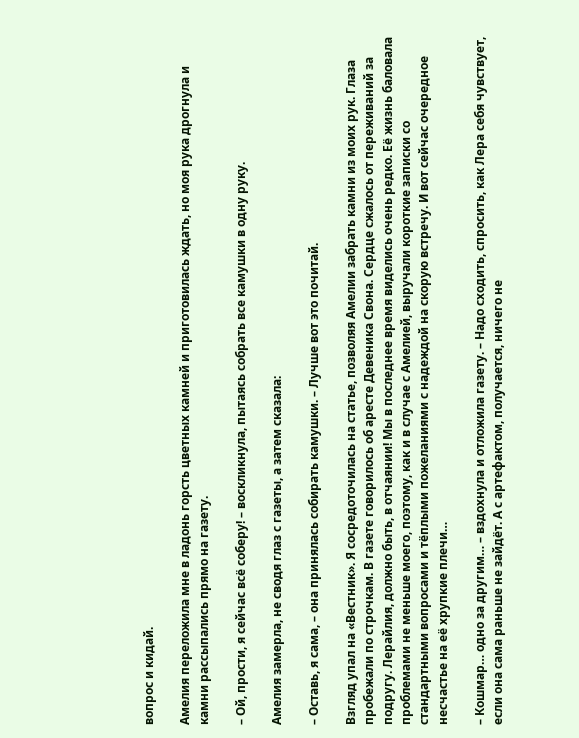вопрос и кидай.

Амелия переложила мне в ладонь горсть цветных камней и приготовилась ждать, но моя рука дрогнула и камни рассыпались прямо на газету.

– Ой, прости, я сейчас всё соберу! – воскликнула, пытаясь собрать все камушки в одну руку.

Амелия замерла, не сводя глаз с газеты, а затем сказала:

– Оставь, я сама, – она принялась собирать камушки. – Лучше вот это почитай.

Взгляд упал на «Вестник». Я сосредоточилась на статье, позволяя Амелии забрать камни из моих рук. Глаза пробежали по строчкам. В газете говорилось об аресте Девеника Свона. Сердце сжалось от переживаний за подругу. Лерайлия, должно быть, в отчаянии! Мы в последнее время виделись очень редко. Её жизнь баловала проблемами не меньше моего, поэтому, как и в случае с Амелией, выручали короткие записки со стандартными вопросами и тёплыми пожеланиями с надеждой на скорую встречу. И вот сейчас очередное несчастье на её хрупкие плечи…

– Кошмар… одно за другим… – вздохнула и отложила газету. – Надо сходить, спросить, как Лера себя чувствует, если она сама раньше не зайдёт. А с артефактом, получается, ничего не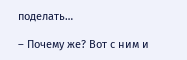поделать…

– Почему же? Вот с ним и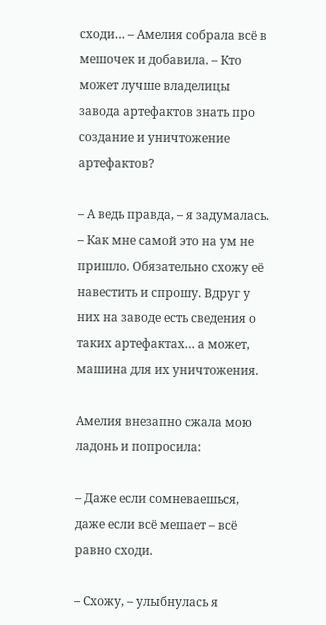сходи… – Амелия собрала всё в мешочек и добавила. – Кто может лучше владелицы завода артефактов знать про создание и уничтожение артефактов?

– А ведь правда, – я задумалась. – Как мне самой это на ум не пришло. Обязательно схожу её навестить и спрошу. Вдруг у них на заводе есть сведения о таких артефактах… а может, машина для их уничтожения.

Амелия внезапно сжала мою ладонь и попросила:

– Даже если сомневаешься, даже если всё мешает – всё равно сходи.

– Схожу, – улыбнулась я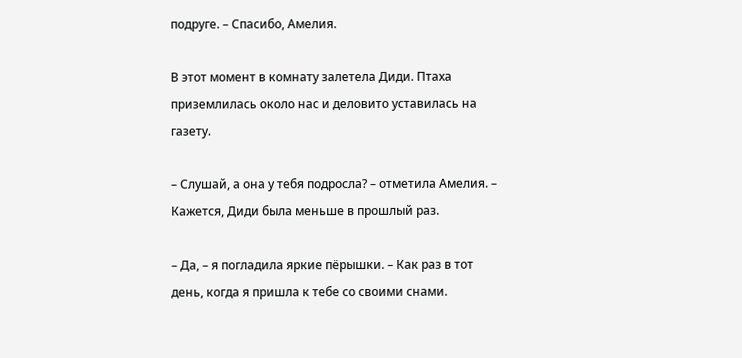подруге. – Спасибо, Амелия.

В этот момент в комнату залетела Диди. Птаха приземлилась около нас и деловито уставилась на газету.

– Слушай, а она у тебя подросла? – отметила Амелия. – Кажется, Диди была меньше в прошлый раз.

– Да, – я погладила яркие пёрышки. – Как раз в тот день, когда я пришла к тебе со своими снами.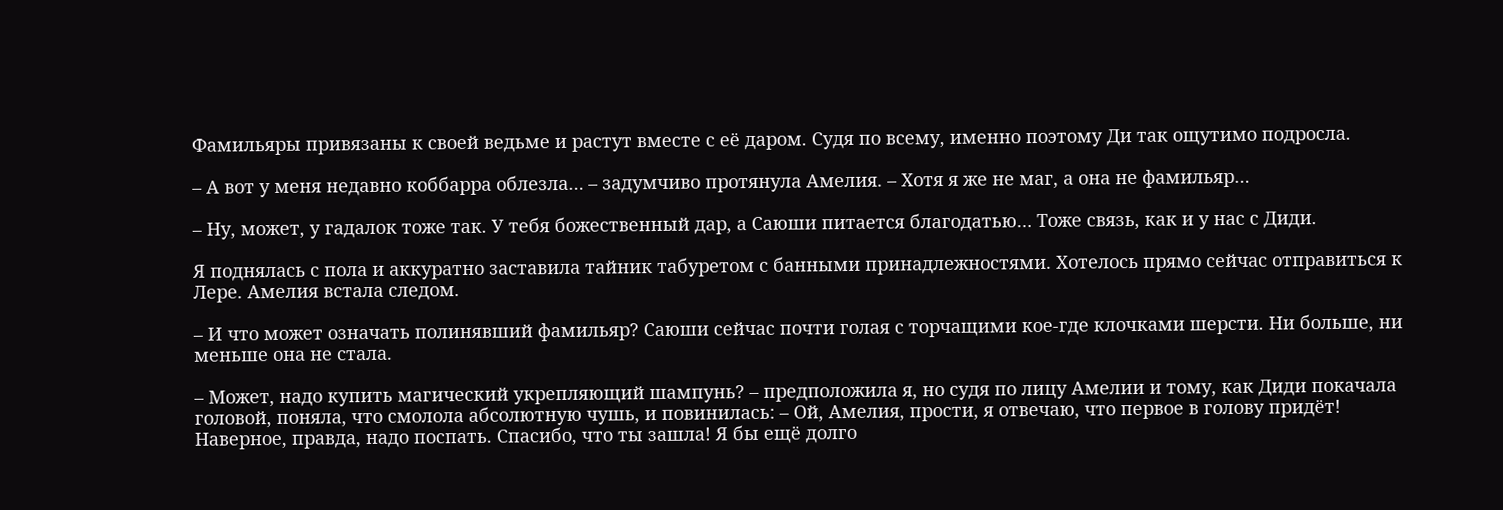Фамильяры привязаны к своей ведьме и растут вместе с её даром. Судя по всему, именно поэтому Ди так ощутимо подросла.

– А вот у меня недавно коббарра облезла… – задумчиво протянула Амелия. – Хотя я же не маг, а она не фамильяр…

– Ну, может, у гадалок тоже так. У тебя божественный дар, а Саюши питается благодатью… Тоже связь, как и у нас с Диди.

Я поднялась с пола и аккуратно заставила тайник табуретом с банными принадлежностями. Хотелось прямо сейчас отправиться к Лере. Амелия встала следом.

– И что может означать полинявший фамильяр? Саюши сейчас почти голая с торчащими кое-где клочками шерсти. Ни больше, ни меньше она не стала.

– Может, надо купить магический укрепляющий шампунь? – предположила я, но судя по лицу Амелии и тому, как Диди покачала головой, поняла, что смолола абсолютную чушь, и повинилась: – Ой, Амелия, прости, я отвечаю, что первое в голову придёт! Наверное, правда, надо поспать. Спасибо, что ты зашла! Я бы ещё долго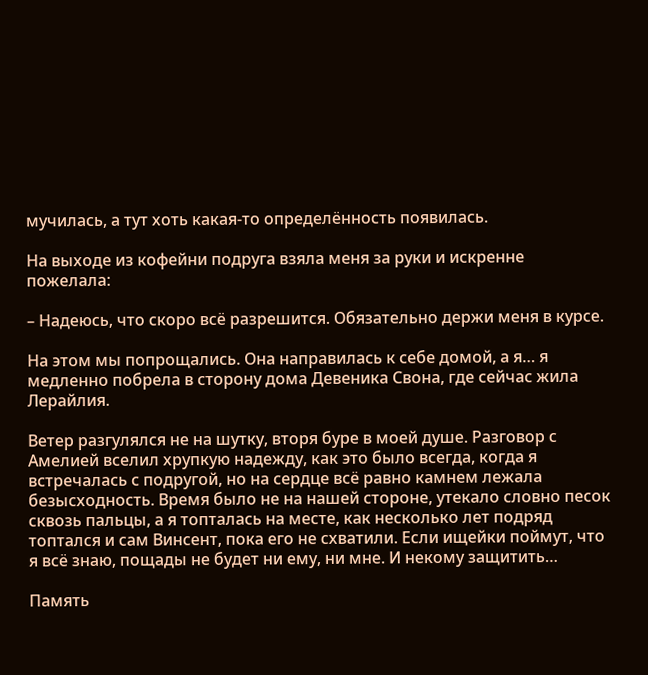мучилась, а тут хоть какая-то определённость появилась.

На выходе из кофейни подруга взяла меня за руки и искренне пожелала:

– Надеюсь, что скоро всё разрешится. Обязательно держи меня в курсе.

На этом мы попрощались. Она направилась к себе домой, а я… я медленно побрела в сторону дома Девеника Свона, где сейчас жила Лерайлия.

Ветер разгулялся не на шутку, вторя буре в моей душе. Разговор с Амелией вселил хрупкую надежду, как это было всегда, когда я встречалась с подругой, но на сердце всё равно камнем лежала безысходность. Время было не на нашей стороне, утекало словно песок сквозь пальцы, а я топталась на месте, как несколько лет подряд топтался и сам Винсент, пока его не схватили. Если ищейки поймут, что я всё знаю, пощады не будет ни ему, ни мне. И некому защитить…

Память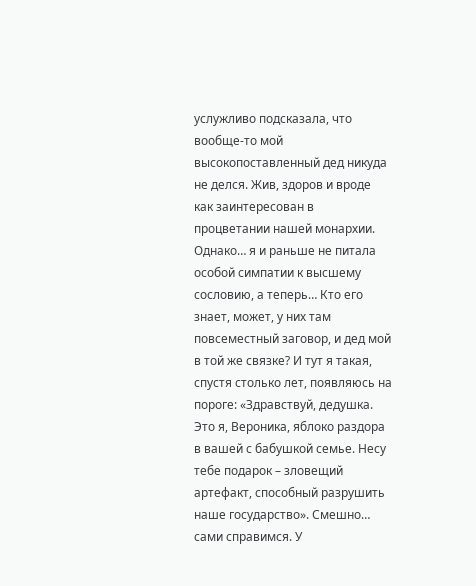услужливо подсказала, что вообще-то мой высокопоставленный дед никуда не делся. Жив, здоров и вроде как заинтересован в процветании нашей монархии. Однако… я и раньше не питала особой симпатии к высшему сословию, а теперь… Кто его знает, может, у них там повсеместный заговор, и дед мой в той же связке? И тут я такая, спустя столько лет, появляюсь на пороге: «Здравствуй, дедушка. Это я, Вероника, яблоко раздора в вашей с бабушкой семье. Несу тебе подарок – зловещий артефакт, способный разрушить наше государство». Смешно… сами справимся. У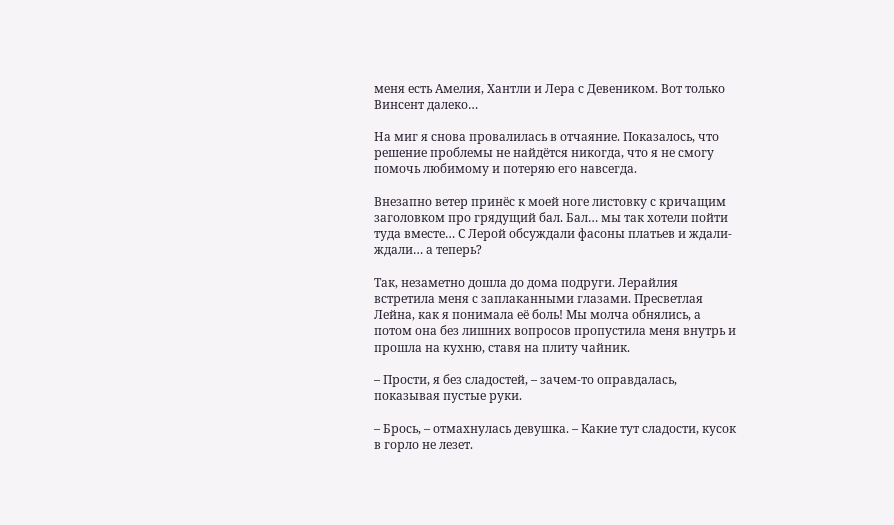меня есть Амелия, Хантли и Лера с Девеником. Вот только Винсент далеко…

На миг я снова провалилась в отчаяние. Показалось, что решение проблемы не найдётся никогда, что я не смогу помочь любимому и потеряю его навсегда.

Внезапно ветер принёс к моей ноге листовку с кричащим заголовком про грядущий бал. Бал… мы так хотели пойти туда вместе… С Лерой обсуждали фасоны платьев и ждали-ждали… а теперь?

Так, незаметно дошла до дома подруги. Лерайлия встретила меня с заплаканными глазами. Пресветлая Лейна, как я понимала её боль! Мы молча обнялись, а потом она без лишних вопросов пропустила меня внутрь и прошла на кухню, ставя на плиту чайник.

– Прости, я без сладостей, – зачем-то оправдалась, показывая пустые руки.

– Брось, – отмахнулась девушка. – Какие тут сладости, кусок в горло не лезет.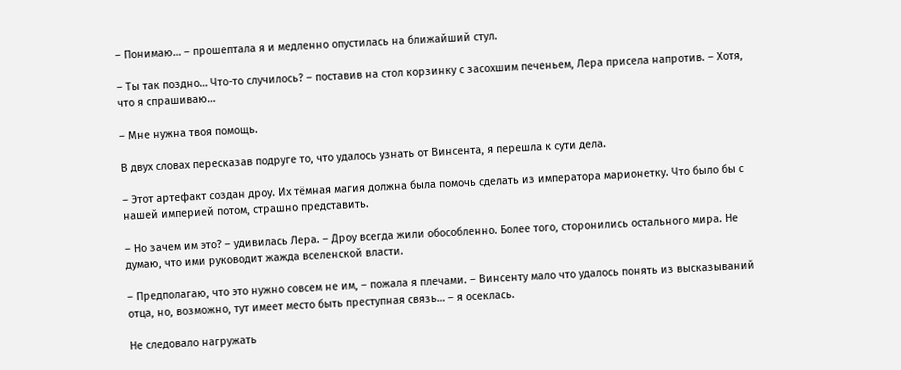– Понимаю… – прошептала я и медленно опустилась на ближайший стул.

– Ты так поздно… Что-то случилось? – поставив на стол корзинку с засохшим печеньем, Лера присела напротив. – Хотя, что я спрашиваю…

– Мне нужна твоя помощь.

В двух словах пересказав подруге то, что удалось узнать от Винсента, я перешла к сути дела.

– Этот артефакт создан дроу. Их тёмная магия должна была помочь сделать из императора марионетку. Что было бы с нашей империей потом, страшно представить.

– Но зачем им это? – удивилась Лера. – Дроу всегда жили обособленно. Более того, сторонились остального мира. Не думаю, что ими руководит жажда вселенской власти.

– Предполагаю, что это нужно совсем не им, – пожала я плечами. – Винсенту мало что удалось понять из высказываний отца, но, возможно, тут имеет место быть преступная связь… – я осеклась.

Не следовало нагружать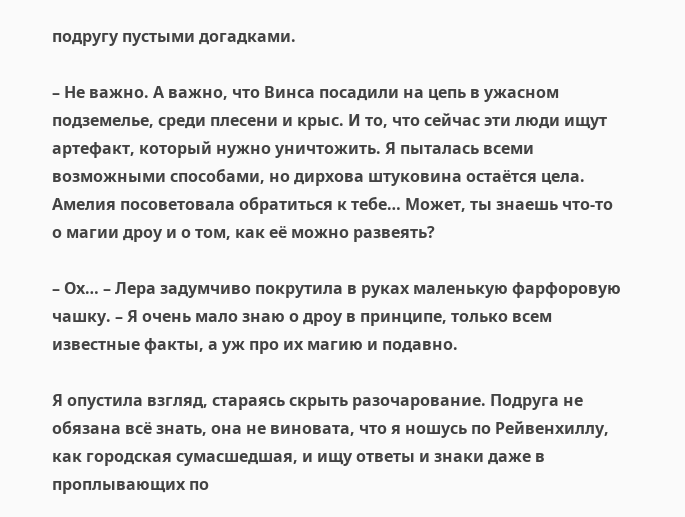подругу пустыми догадками.

– Не важно. А важно, что Винса посадили на цепь в ужасном подземелье, среди плесени и крыс. И то, что сейчас эти люди ищут артефакт, который нужно уничтожить. Я пыталась всеми возможными способами, но дирхова штуковина остаётся цела. Амелия посоветовала обратиться к тебе… Может, ты знаешь что-то о магии дроу и о том, как её можно развеять?

– Ох… – Лера задумчиво покрутила в руках маленькую фарфоровую чашку. – Я очень мало знаю о дроу в принципе, только всем известные факты, а уж про их магию и подавно.

Я опустила взгляд, стараясь скрыть разочарование. Подруга не обязана всё знать, она не виновата, что я ношусь по Рейвенхиллу, как городская сумасшедшая, и ищу ответы и знаки даже в проплывающих по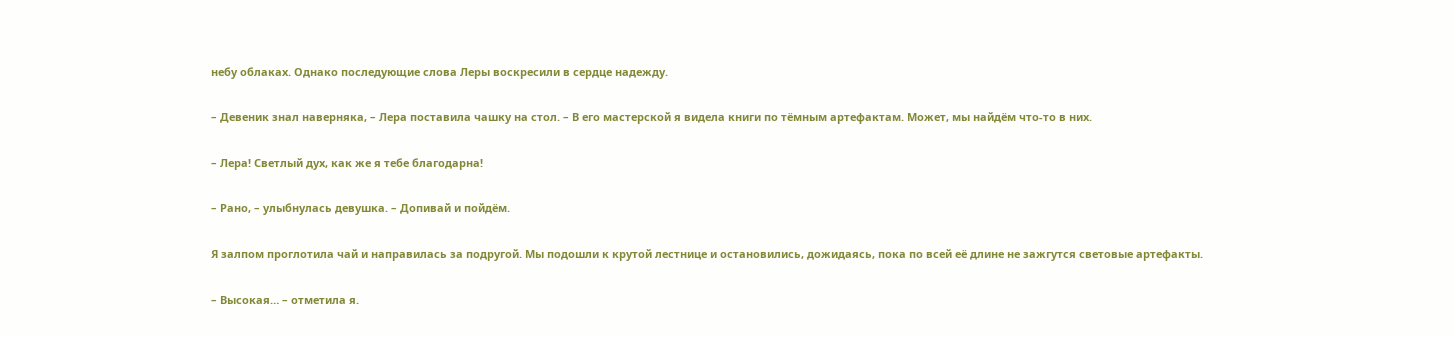небу облаках. Однако последующие слова Леры воскресили в сердце надежду.

– Девеник знал наверняка, – Лера поставила чашку на стол. – В его мастерской я видела книги по тёмным артефактам. Может, мы найдём что-то в них.

– Лера! Светлый дух, как же я тебе благодарна!

– Рано, – улыбнулась девушка. – Допивай и пойдём.

Я залпом проглотила чай и направилась за подругой. Мы подошли к крутой лестнице и остановились, дожидаясь, пока по всей её длине не зажгутся световые артефакты.

– Высокая… – отметила я.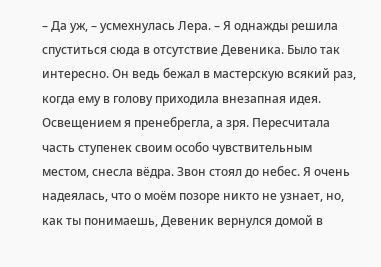– Да уж, – усмехнулась Лера. – Я однажды решила спуститься сюда в отсутствие Девеника. Было так интересно. Он ведь бежал в мастерскую всякий раз, когда ему в голову приходила внезапная идея. Освещением я пренебрегла, а зря. Пересчитала часть ступенек своим особо чувствительным местом, снесла вёдра. Звон стоял до небес. Я очень надеялась, что о моём позоре никто не узнает, но, как ты понимаешь, Девеник вернулся домой в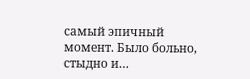самый эпичный момент. Было больно, стыдно и…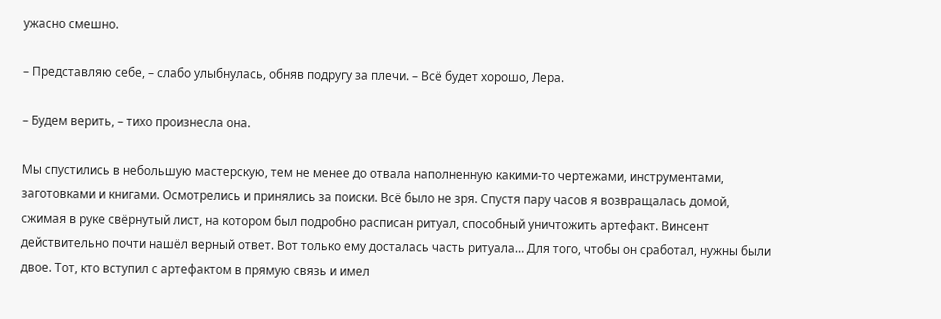ужасно смешно.

– Представляю себе, – слабо улыбнулась, обняв подругу за плечи. – Всё будет хорошо, Лера.

– Будем верить, – тихо произнесла она.

Мы спустились в небольшую мастерскую, тем не менее до отвала наполненную какими-то чертежами, инструментами, заготовками и книгами. Осмотрелись и принялись за поиски. Всё было не зря. Спустя пару часов я возвращалась домой, сжимая в руке свёрнутый лист, на котором был подробно расписан ритуал, способный уничтожить артефакт. Винсент действительно почти нашёл верный ответ. Вот только ему досталась часть ритуала… Для того, чтобы он сработал, нужны были двое. Тот, кто вступил с артефактом в прямую связь и имел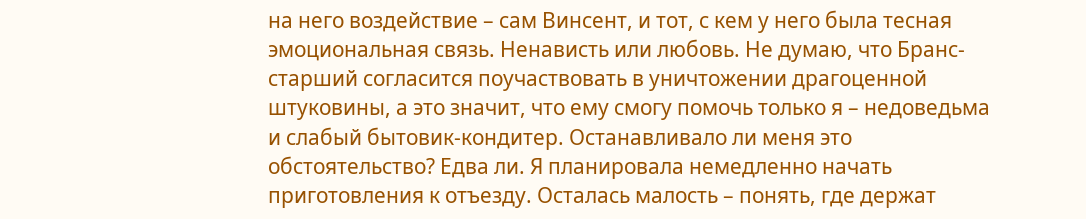на него воздействие – сам Винсент, и тот, с кем у него была тесная эмоциональная связь. Ненависть или любовь. Не думаю, что Бранс-старший согласится поучаствовать в уничтожении драгоценной штуковины, а это значит, что ему смогу помочь только я – недоведьма и слабый бытовик-кондитер. Останавливало ли меня это обстоятельство? Едва ли. Я планировала немедленно начать приготовления к отъезду. Осталась малость – понять, где держат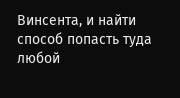Винсента, и найти способ попасть туда любой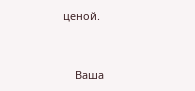ценой.


    Ваша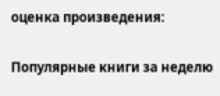оценка произведения:

Популярные книги за неделю